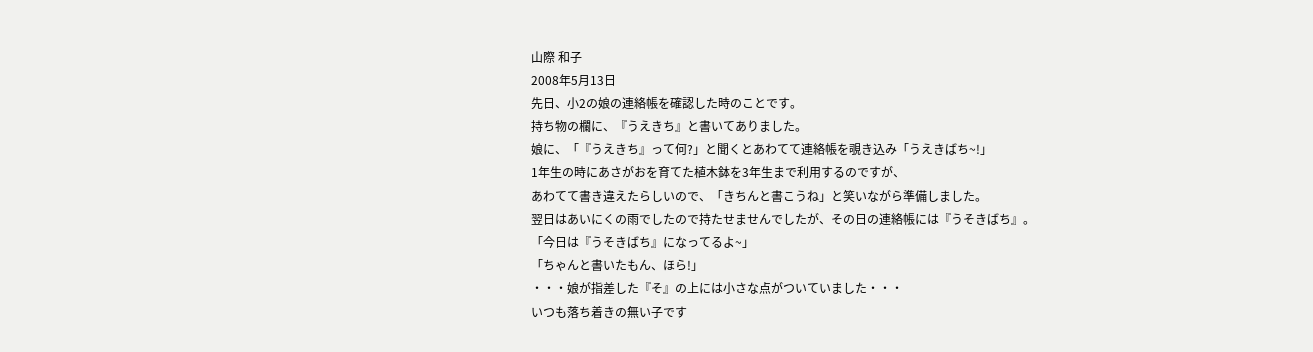山際 和子
2008年5月13日
先日、小2の娘の連絡帳を確認した時のことです。
持ち物の欄に、『うえきち』と書いてありました。
娘に、「『うえきち』って何?」と聞くとあわてて連絡帳を覗き込み「うえきばち~!」
1年生の時にあさがおを育てた植木鉢を3年生まで利用するのですが、
あわてて書き違えたらしいので、「きちんと書こうね」と笑いながら準備しました。
翌日はあいにくの雨でしたので持たせませんでしたが、その日の連絡帳には『うそきばち』。
「今日は『うそきばち』になってるよ~」
「ちゃんと書いたもん、ほら!」
・・・娘が指差した『そ』の上には小さな点がついていました・・・
いつも落ち着きの無い子です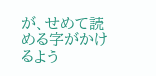が、せめて読める字がかけるよう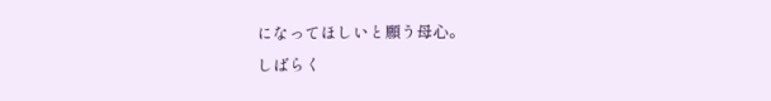になってほしいと願う母心。
しばらく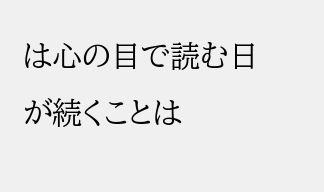は心の目で読む日が続くことは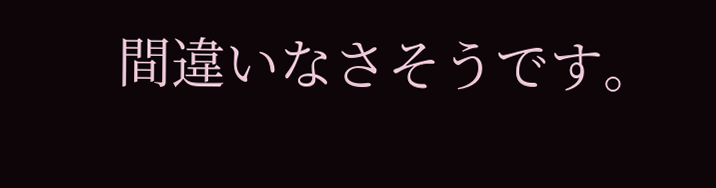間違いなさそうです。